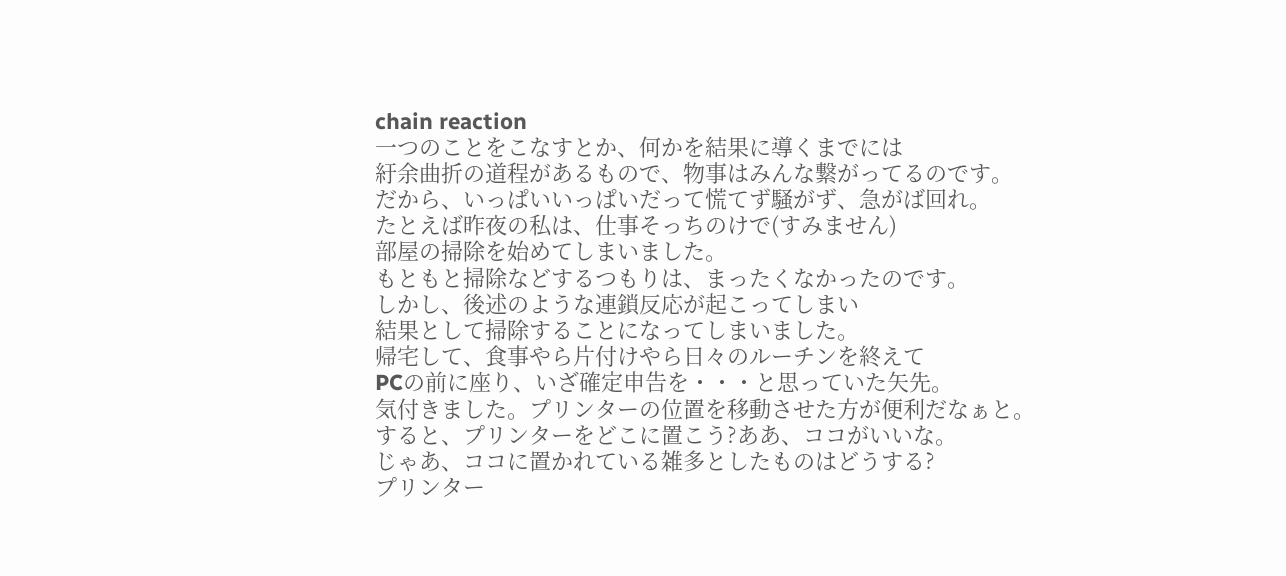chain reaction
一つのことをこなすとか、何かを結果に導くまでには
紆余曲折の道程があるもので、物事はみんな繋がってるのです。
だから、いっぱいいっぱいだって慌てず騒がず、急がば回れ。
たとえば昨夜の私は、仕事そっちのけで(すみません)
部屋の掃除を始めてしまいました。
もともと掃除などするつもりは、まったくなかったのです。
しかし、後述のような連鎖反応が起こってしまい
結果として掃除することになってしまいました。
帰宅して、食事やら片付けやら日々のルーチンを終えて
PCの前に座り、いざ確定申告を・・・と思っていた矢先。
気付きました。プリンターの位置を移動させた方が便利だなぁと。
すると、プリンターをどこに置こう?ああ、ココがいいな。
じゃあ、ココに置かれている雑多としたものはどうする?
プリンター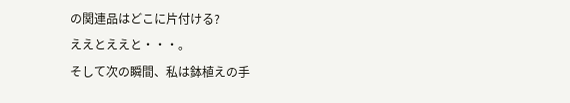の関連品はどこに片付ける?
ええとええと・・・。
そして次の瞬間、私は鉢植えの手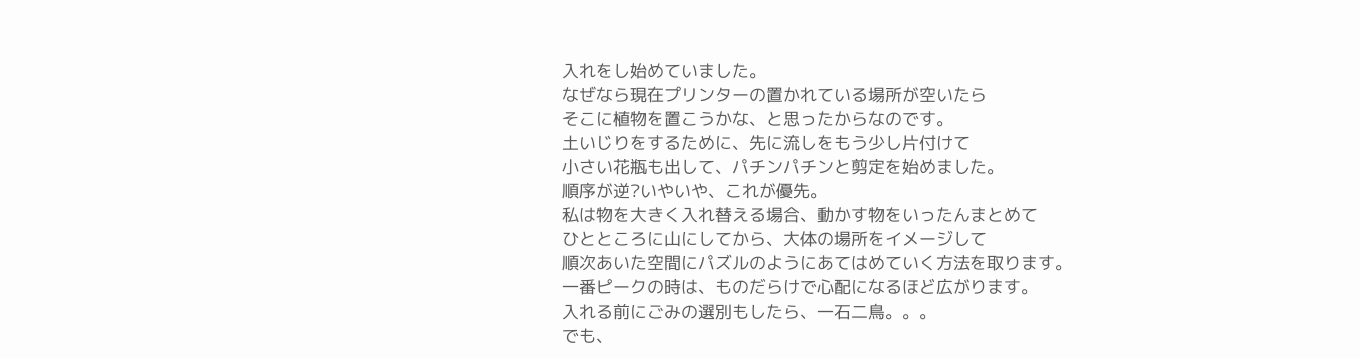入れをし始めていました。
なぜなら現在プリンターの置かれている場所が空いたら
そこに植物を置こうかな、と思ったからなのです。
土いじりをするために、先に流しをもう少し片付けて
小さい花瓶も出して、パチンパチンと剪定を始めました。
順序が逆?いやいや、これが優先。
私は物を大きく入れ替える場合、動かす物をいったんまとめて
ひとところに山にしてから、大体の場所をイメージして
順次あいた空間にパズルのようにあてはめていく方法を取ります。
一番ピークの時は、ものだらけで心配になるほど広がります。
入れる前にごみの選別もしたら、一石二鳥。。。
でも、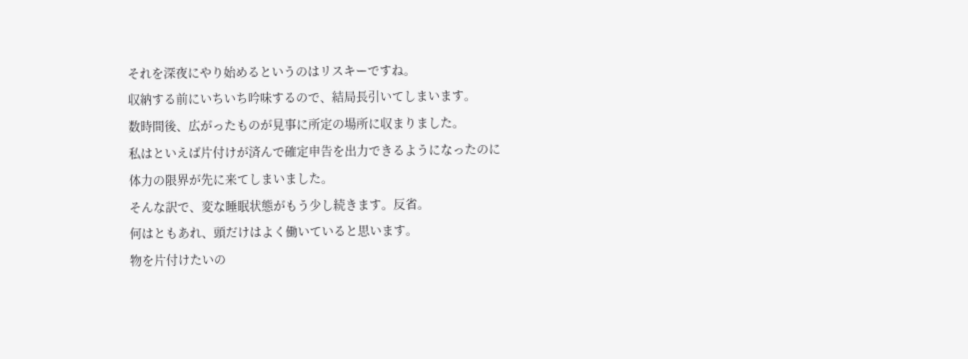それを深夜にやり始めるというのはリスキーですね。
収納する前にいちいち吟味するので、結局長引いてしまいます。
数時間後、広がったものが見事に所定の場所に収まりました。
私はといえば片付けが済んで確定申告を出力できるようになったのに
体力の限界が先に来てしまいました。
そんな訳で、変な睡眠状態がもう少し続きます。反省。
何はともあれ、頭だけはよく働いていると思います。
物を片付けたいの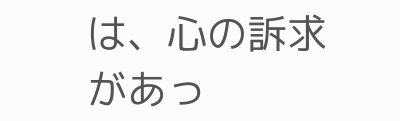は、心の訴求があっ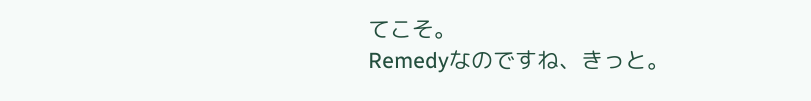てこそ。
Remedyなのですね、きっと。